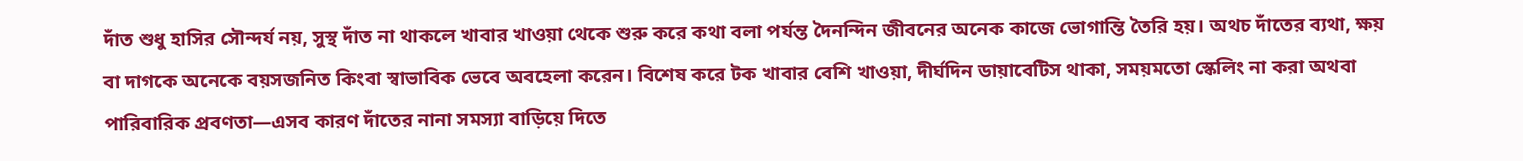দাঁত শুধু হাসির সৌন্দর্য নয়, সুস্থ দাঁত না থাকলে খাবার খাওয়া থেকে শুরু করে কথা বলা পর্যন্ত দৈনন্দিন জীবনের অনেক কাজে ভোগান্তি তৈরি হয়। অথচ দাঁতের ব্যথা, ক্ষয় বা দাগকে অনেকে বয়সজনিত কিংবা স্বাভাবিক ভেবে অবহেলা করেন। বিশেষ করে টক খাবার বেশি খাওয়া, দীর্ঘদিন ডায়াবেটিস থাকা, সময়মতো স্কেলিং না করা অথবা পারিবারিক প্রবণতা—এসব কারণ দাঁতের নানা সমস্যা বাড়িয়ে দিতে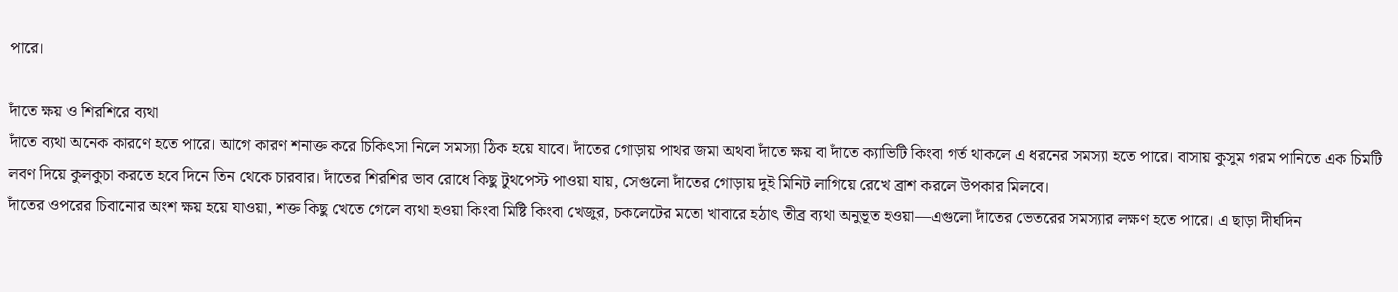পারে।

দাঁতে ক্ষয় ও শিরশিরে ব্যথা
দাঁতে ব্যথা অনেক কারণে হতে পারে। আগে কারণ শনাক্ত করে চিকিৎসা নিলে সমস্যা ঠিক হয়ে যাবে। দাঁতের গোড়ায় পাথর জমা অথবা দাঁতে ক্ষয় বা দাঁতে ক্যাভিটি কিংবা গর্ত থাকলে এ ধরনের সমস্যা হতে পারে। বাসায় কুসুম গরম পানিতে এক চিমটি লবণ দিয়ে কুলকুচা করতে হবে দিনে তিন থেকে চারবার। দাঁতের শিরশির ভাব রোধে কিছু টুথপেস্ট পাওয়া যায়, সেগুলো দাঁতের গোড়ায় দুই মিনিট লাগিয়ে রেখে ব্রাশ করলে উপকার মিলবে।
দাঁতের ওপরের চিবানোর অংশ ক্ষয় হয়ে যাওয়া, শক্ত কিছু খেতে গেলে ব্যথা হওয়া কিংবা মিষ্টি কিংবা খেজুর, চকলেটের মতো খাবারে হঠাৎ তীব্র ব্যথা অনুভূত হওয়া—এগুলো দাঁতের ভেতরের সমস্যার লক্ষণ হতে পারে। এ ছাড়া দীর্ঘদিন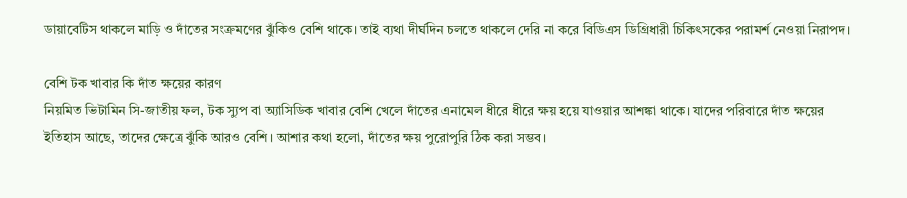ডায়াবেটিস থাকলে মাড়ি ও দাঁতের সংক্রমণের ঝুঁকিও বেশি থাকে। তাই ব্যথা দীর্ঘদিন চলতে থাকলে দেরি না করে বিডিএস ডিগ্রিধারী চিকিৎসকের পরামর্শ নেওয়া নিরাপদ।

বেশি টক খাবার কি দাঁত ক্ষয়ের কারণ
নিয়মিত ভিটামিন সি-জাতীয় ফল, টক স্যুপ বা অ্যাসিডিক খাবার বেশি খেলে দাঁতের এনামেল ধীরে ধীরে ক্ষয় হয়ে যাওয়ার আশঙ্কা থাকে। যাদের পরিবারে দাঁত ক্ষয়ের ইতিহাস আছে, তাদের ক্ষেত্রে ঝুঁকি আরও বেশি। আশার কথা হলো, দাঁতের ক্ষয় পুরোপুরি ঠিক করা সম্ভব।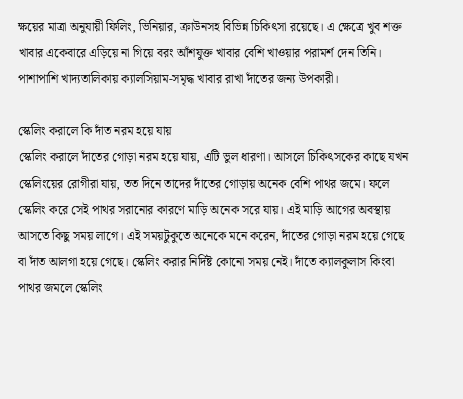ক্ষয়ের মাত্রা অনুযায়ী ফিলিং, ভিনিয়ার, ক্রাউনসহ বিভিন্ন চিকিৎসা রয়েছে। এ ক্ষেত্রে খুব শক্ত খাবার একেবারে এড়িয়ে না গিয়ে বরং আঁশযুক্ত খাবার বেশি খাওয়ার পরামর্শ দেন তিনি। পাশাপাশি খাদ্যতালিকায় ক্যালসিয়াম-সমৃদ্ধ খাবার রাখা দাঁতের জন্য উপকারী।

স্কেলিং করালে কি দাঁত নরম হয়ে যায়
স্কেলিং করালে দাঁতের গোড়া নরম হয়ে যায়, এটি ভুল ধারণা। আসলে চিকিৎসকের কাছে যখন স্কেলিংয়ের রোগীরা যায়, তত দিনে তাদের দাঁতের গোড়ায় অনেক বেশি পাথর জমে। ফলে স্কেলিং করে সেই পাথর সরানোর কারণে মাড়ি অনেক সরে যায়। এই মাড়ি আগের অবস্থায় আসতে কিছু সময় লাগে। এই সময়টুকুতে অনেকে মনে করেন, দাঁতের গোড়া নরম হয়ে গেছে বা দাঁত আলগা হয়ে গেছে। স্কেলিং করার নির্দিষ্ট কোনো সময় নেই। দাঁতে ক্যালকুলাস কিংবা পাথর জমলে স্কেলিং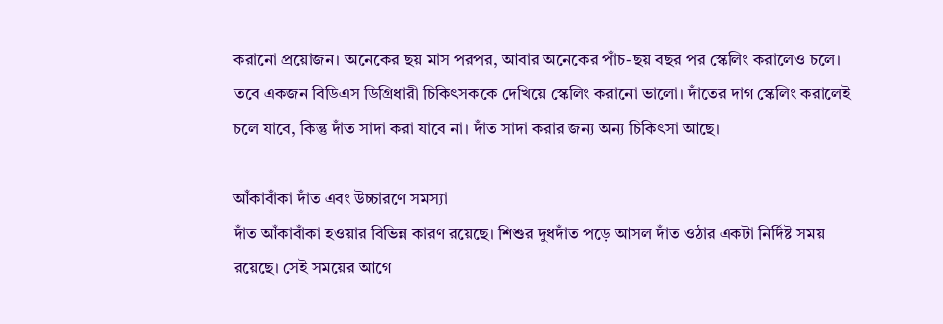করানো প্রয়োজন। অনেকের ছয় মাস পরপর, আবার অনেকের পাঁচ-ছয় বছর পর স্কেলিং করালেও চলে। তবে একজন বিডিএস ডিগ্রিধারী চিকিৎসককে দেখিয়ে স্কেলিং করানো ভালো। দাঁতের দাগ স্কেলিং করালেই চলে যাবে, কিন্তু দাঁত সাদা করা যাবে না। দাঁত সাদা করার জন্য অন্য চিকিৎসা আছে।

আঁকাবাঁকা দাঁত এবং উচ্চারণে সমস্যা
দাঁত আঁকাবাঁকা হওয়ার বিভিন্ন কারণ রয়েছে। শিশুর দুধদাঁত পড়ে আসল দাঁত ওঠার একটা নির্দিষ্ট সময় রয়েছে। সেই সময়ের আগে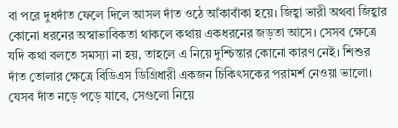বা পরে দুধদাঁত ফেলে দিলে আসল দাঁত ওঠে আঁকাবাঁকা হয়ে। জিহ্বা ভারী অথবা জিহ্বার কোনো ধরনের অস্বাভাবিকতা থাকলে কথায় একধরনের জড়তা আসে। সেসব ক্ষেত্রে যদি কথা বলতে সমস্যা না হয়, তাহলে এ নিয়ে দুশ্চিন্তার কোনো কারণ নেই। শিশুর দাঁত তোলার ক্ষেত্রে বিডিএস ডিগ্রিধারী একজন চিকিৎসকের পরামর্শ নেওয়া ভালো। যেসব দাঁত নড়ে পড়ে যাবে, সেগুলো নিয়ে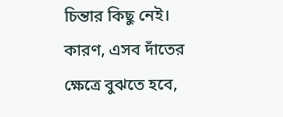চিন্তার কিছু নেই। কারণ, এসব দাঁতের ক্ষেত্রে বুঝতে হবে,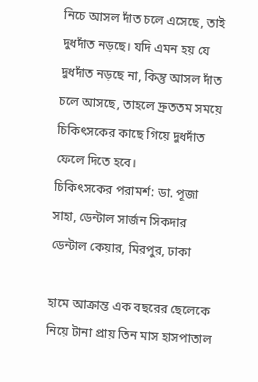নিচে আসল দাঁত চলে এসেছে, তাই দুধদাঁত নড়ছে। যদি এমন হয় যে দুধদাঁত নড়ছে না, কিন্তু আসল দাঁত চলে আসছে, তাহলে দ্রুততম সময়ে চিকিৎসকের কাছে গিয়ে দুধদাঁত ফেলে দিতে হবে।
চিকিৎসকের পরামর্শ: ডা. পূজা সাহা, ডেন্টাল সার্জন সিকদার ডেন্টাল কেয়ার, মিরপুর, ঢাকা

হামে আক্রান্ত এক বছরের ছেলেকে নিয়ে টানা প্রায় তিন মাস হাসপাতাল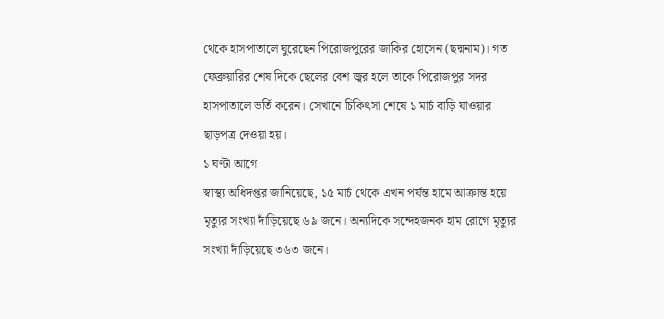থেকে হাসপাতালে ঘুরেছেন পিরোজপুরের জাকির হোসেন (ছদ্মনাম)। গত ফেব্রুয়ারির শেষ দিকে ছেলের বেশ জ্বর হলে তাকে পিরোজপুর সদর হাসপাতালে ভর্তি করেন। সেখানে চিকিৎসা শেষে ১ মার্চ বাড়ি যাওয়ার ছাড়পত্র দেওয়া হয়।
১ ঘণ্টা আগে
স্বাস্থ্য অধিদপ্তর জানিয়েছে, ১৫ মার্চ থেকে এখন পর্যন্ত হামে আক্রান্ত হয়ে মৃত্যুর সংখ্যা দাঁড়িয়েছে ৬৯ জনে। অন্যদিকে সন্দেহজনক হাম রোগে মৃত্যুর সংখ্যা দাঁড়িয়েছে ৩৬৩ জনে।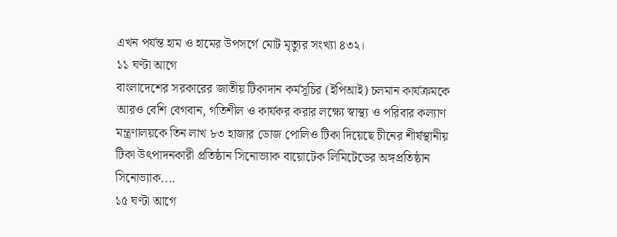এখন পর্যন্ত হাম ও হামের উপসর্গে মোট মৃত্যুর সংখ্যা ৪৩২।
১১ ঘণ্টা আগে
বাংলাদেশের সরকারের জাতীয় টিকাদান কর্মসূচির (ইপিআই) চলমান কার্যক্রমকে আরও বেশি বেগবান, গতিশীল ও কার্যকর করার লক্ষ্যে স্বাস্থ্য ও পরিবার কল্যাণ মন্ত্রণালয়কে তিন লাখ ৮৩ হাজার ডোজ পোলিও টিকা দিয়েছে চীনের শীর্ষস্থানীয় টিকা উৎপাদনকারী প্রতিষ্ঠান সিনোভ্যাক বায়োটেক লিমিটেডের অঙ্গপ্রতিষ্ঠান সিনোভ্যাক....
১৫ ঘণ্টা আগে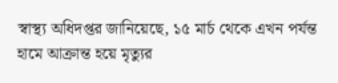স্বাস্থ্য অধিদপ্তর জানিয়েছে, ১৫ মার্চ থেকে এখন পর্যন্ত হামে আক্রান্ত হয়ে মৃত্যুর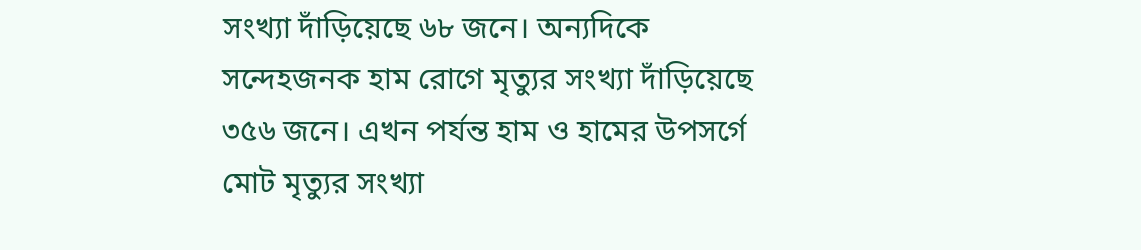সংখ্যা দাঁড়িয়েছে ৬৮ জনে। অন্যদিকে সন্দেহজনক হাম রোগে মৃত্যুর সংখ্যা দাঁড়িয়েছে ৩৫৬ জনে। এখন পর্যন্ত হাম ও হামের উপসর্গে মোট মৃত্যুর সংখ্যা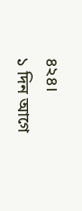৪২৪।
১ দিন আগে